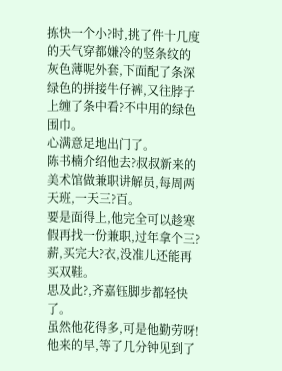拣快一个小?时,挑了件十几度的天气穿都嫌冷的竖条纹的灰色薄呢外套,下面配了条深绿色的拼接牛仔裤,又往脖子上缠了条中看?不中用的绿色围巾。
心满意足地出门了。
陈书楠介绍他去?叔叔新来的美术馆做兼职讲解员,每周两天班,一天三?百。
要是面得上,他完全可以趁寒假再找一份兼职,过年拿个三?薪,买完大?衣,没准儿还能再买双鞋。
思及此?,齐嘉钰脚步都轻快了。
虽然他花得多,可是他勤劳呀!
他来的早,等了几分钟见到了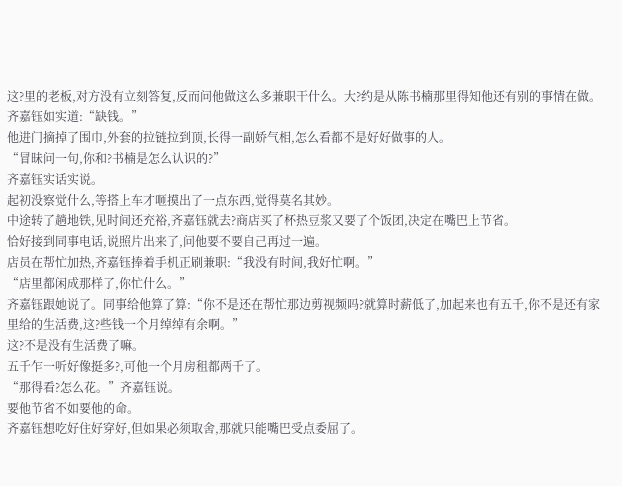这?里的老板,对方没有立刻答复,反而问他做这么多兼职干什么。大?约是从陈书楠那里得知他还有别的事情在做。
齐嘉钰如实道:“缺钱。”
他进门摘掉了围巾,外套的拉链拉到顶,长得一副娇气相,怎么看都不是好好做事的人。
“冒昧问一句,你和?书楠是怎么认识的?”
齐嘉钰实话实说。
起初没察觉什么,等搭上车才咂摸出了一点东西,觉得莫名其妙。
中途转了趟地铁,见时间还充裕,齐嘉钰就去?商店买了杯热豆浆又要了个饭团,决定在嘴巴上节省。
恰好接到同事电话,说照片出来了,问他要不要自己再过一遍。
店员在帮忙加热,齐嘉钰捧着手机正刷兼职:“我没有时间,我好忙啊。”
“店里都闲成那样了,你忙什么。”
齐嘉钰跟她说了。同事给他算了算:“你不是还在帮忙那边剪视频吗?就算时薪低了,加起来也有五千,你不是还有家里给的生活费,这?些钱一个月绰绰有余啊。”
这?不是没有生活费了嘛。
五千乍一听好像挺多?,可他一个月房租都两千了。
“那得看?怎么花。”齐嘉钰说。
要他节省不如要他的命。
齐嘉钰想吃好住好穿好,但如果必须取舍,那就只能嘴巴受点委屈了。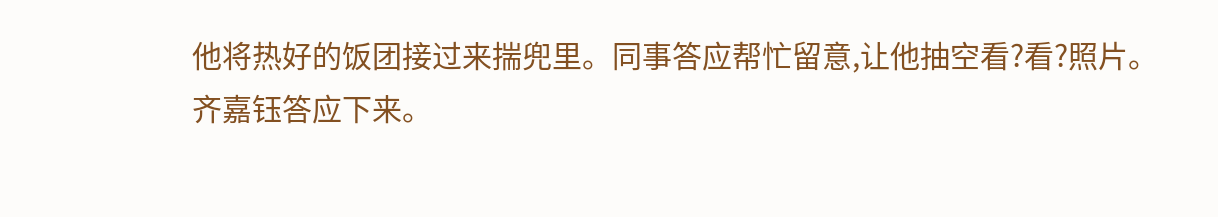他将热好的饭团接过来揣兜里。同事答应帮忙留意,让他抽空看?看?照片。
齐嘉钰答应下来。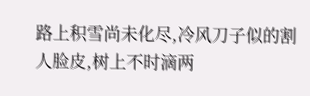路上积雪尚未化尽,冷风刀子似的割人脸皮,树上不时滴两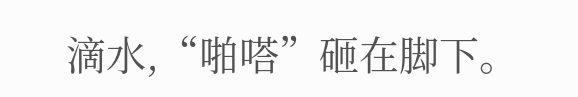滴水,“啪嗒”砸在脚下。